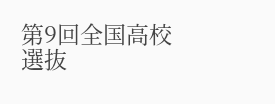第9回全国高校選抜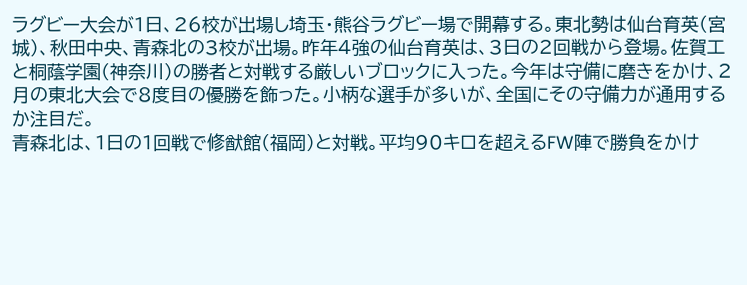ラグビー大会が1日、26校が出場し埼玉・熊谷ラグビー場で開幕する。東北勢は仙台育英(宮城)、秋田中央、青森北の3校が出場。昨年4強の仙台育英は、3日の2回戦から登場。佐賀工と桐蔭学園(神奈川)の勝者と対戦する厳しいブロックに入った。今年は守備に磨きをかけ、2月の東北大会で8度目の優勝を飾った。小柄な選手が多いが、全国にその守備力が通用するか注目だ。
青森北は、1日の1回戦で修猷館(福岡)と対戦。平均90キロを超えるFW陣で勝負をかけ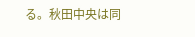る。秋田中央は同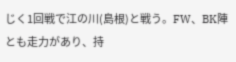じく1回戦で江の川(島根)と戦う。FW、BK陣とも走力があり、持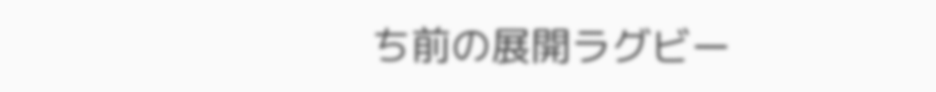ち前の展開ラグビー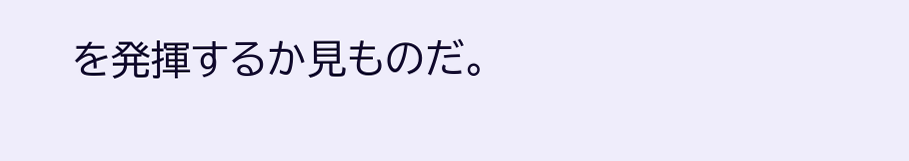を発揮するか見ものだ。